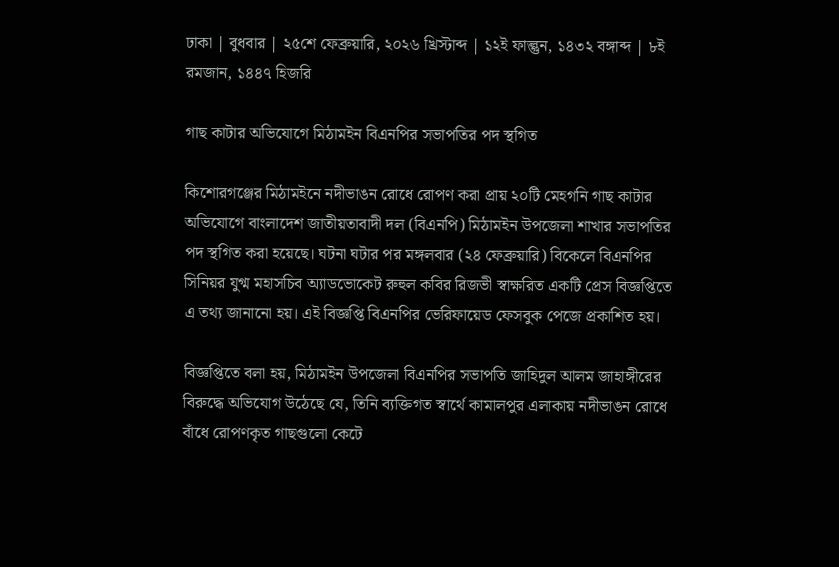ঢাকা | বুধবার | ২৫শে ফেব্রুয়ারি, ২০২৬ খ্রিস্টাব্দ | ১২ই ফাল্গুন, ১৪৩২ বঙ্গাব্দ | ৮ই রমজান, ১৪৪৭ হিজরি

গাছ কাটার অভিযোগে মিঠামইন বিএনপির সভাপতির পদ স্থগিত

কিশোরগঞ্জের মিঠামইনে নদীভাঙন রোধে রোপণ করা প্রায় ২০টি মেহগনি গাছ কাটার অভিযোগে বাংলাদেশ জাতীয়তাবাদী দল (বিএনপি) মিঠামইন উপজেলা শাখার সভাপতির পদ স্থগিত করা হয়েছে। ঘটনা ঘটার পর মঙ্গলবার (২৪ ফেব্রুয়ারি) বিকেলে বিএনপির সিনিয়র যুগ্ম মহাসচিব অ্যাডভোকেট রুহুল কবির রিজভী স্বাক্ষরিত একটি প্রেস বিজ্ঞপ্তিতে এ তথ্য জানানো হয়। এই বিজ্ঞপ্তি বিএনপির ভেরিফায়েড ফেসবুক পেজে প্রকাশিত হয়।

বিজ্ঞপ্তিতে বলা হয়, মিঠামইন উপজেলা বিএনপির সভাপতি জাহিদুল আলম জাহাঙ্গীরের বিরুদ্ধে অভিযোগ উঠেছে যে, তিনি ব্যক্তিগত স্বার্থে কামালপুর এলাকায় নদীভাঙন রোধে বাঁধে রোপণকৃত গাছগুলো কেটে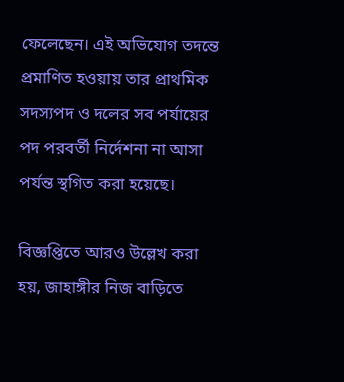ফেলেছেন। এই অভিযোগ তদন্তে প্রমাণিত হওয়ায় তার প্রাথমিক সদস্যপদ ও দলের সব পর্যায়ের পদ পরবর্তী নির্দেশনা না আসা পর্যন্ত স্থগিত করা হয়েছে।

বিজ্ঞপ্তিতে আরও উল্লেখ করা হয়, জাহাঙ্গীর নিজ বাড়িতে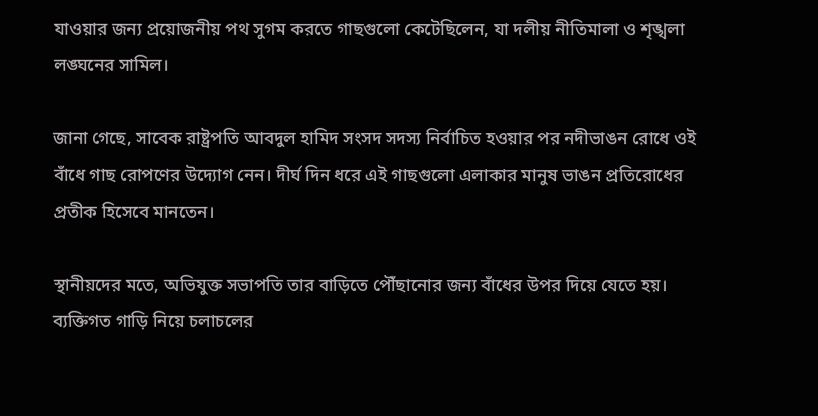যাওয়ার জন্য প্রয়োজনীয় পথ সুগম করতে গাছগুলো কেটেছিলেন, যা দলীয় নীতিমালা ও শৃঙ্খলা লঙ্ঘনের সামিল।

জানা গেছে, সাবেক রাষ্ট্রপতি আবদুল হামিদ সংসদ সদস্য নির্বাচিত হওয়ার পর নদীভাঙন রোধে ওই বাঁধে গাছ রোপণের উদ্যোগ নেন। দীর্ঘ দিন ধরে এই গাছগুলো এলাকার মানুষ ভাঙন প্রতিরোধের প্রতীক হিসেবে মানতেন।

স্থানীয়দের মতে, অভিযুক্ত সভাপতি তার বাড়িতে পৌঁছানোর জন্য বাঁধের উপর দিয়ে যেতে হয়। ব্যক্তিগত গাড়ি নিয়ে চলাচলের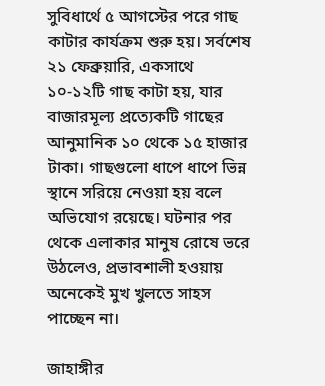সুবিধার্থে ৫ আগস্টের পরে গাছ কাটার কার্যক্রম শুরু হয়। সর্বশেষ ২১ ফেব্রুয়ারি, একসাথে ১০-১২টি গাছ কাটা হয়, যার বাজারমূল্য প্রত্যেকটি গাছের আনুমানিক ১০ থেকে ১৫ হাজার টাকা। গাছগুলো ধাপে ধাপে ভিন্ন স্থানে সরিয়ে নেওয়া হয় বলে অভিযোগ রয়েছে। ঘটনার পর থেকে এলাকার মানুষ রোষে ভরে উঠলেও, প্রভাবশালী হওয়ায় অনেকেই মুখ খুলতে সাহস পাচ্ছেন না।

জাহাঙ্গীর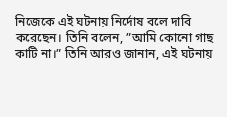নিজেকে এই ঘটনায় নির্দোষ বলে দাবি করেছেন। তিনি বলেন, ”আমি কোনো গাছ কাটি না।” তিনি আরও জানান, এই ঘটনায়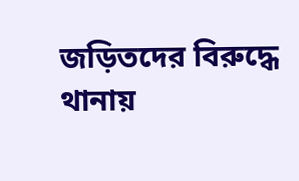জড়িতদের বিরুদ্ধে থানায়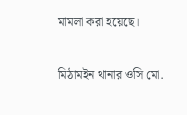মামলা করা হয়েছে।

মিঠামইন থানার ওসি মো.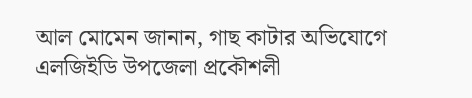আল মোমেন জানান, গাছ কাটার অভিযোগে এলজিইডি উপজেলা প্রকৌশলী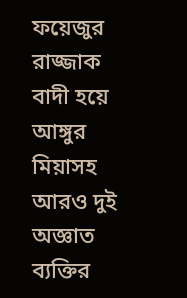ফয়েজুর রাজ্জাক বাদী হয়ে আঙ্গুর মিয়াসহ আরও দুই অজ্ঞাত ব্যক্তির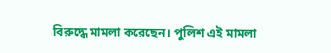বিরুদ্ধে মামলা করেছেন। পুলিশ এই মামলা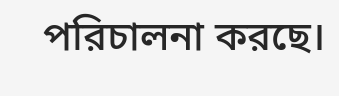পরিচালনা করছে।